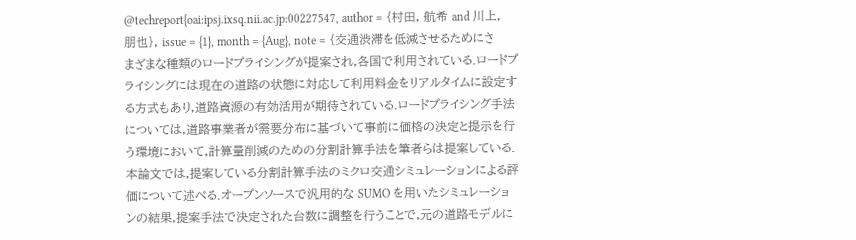@techreport{oai:ipsj.ixsq.nii.ac.jp:00227547, author = {村田, 航希 and 川上, 朋也}, issue = {1}, month = {Aug}, note = {交通渋滞を低減させるためにさまざまな種類のロードプライシングが提案され,各国で利用されている.ロードプライシングには現在の道路の状態に対応して利用料金をリアルタイムに設定する方式もあり,道路資源の有効活用が期待されている.ロードプライシング手法については,道路事業者が需要分布に基づいて事前に価格の決定と提示を行う環境において,計算量削減のための分割計算手法を筆者らは提案している.本論文では,提案している分割計算手法のミクロ交通シミュレーションによる評価について述べる.オープンソースで汎用的な SUMO を用いたシミュレーションの結果,提案手法で決定された台数に調整を行うことで,元の道路モデルに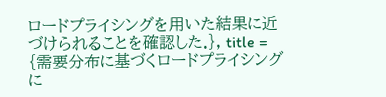ロードプライシングを用いた結果に近づけられることを確認した.}, title = {需要分布に基づくロードプライシングに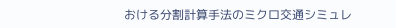おける分割計算手法のミクロ交通シミュレ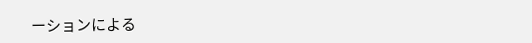ーションによる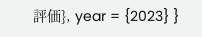評価}, year = {2023} }